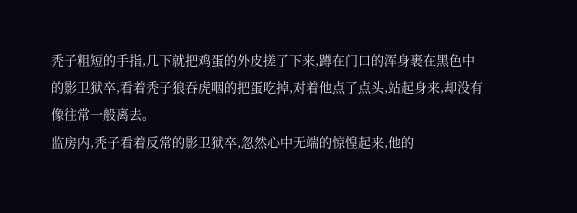秃子粗短的手指,几下就把鸡蛋的外皮搓了下来,蹲在门口的浑身裹在黑色中的影卫狱卒,看着秃子狼吞虎咽的把蛋吃掉,对着他点了点头,站起身来,却没有像往常一般离去。
监房内,秃子看着反常的影卫狱卒,忽然心中无端的惊惶起来,他的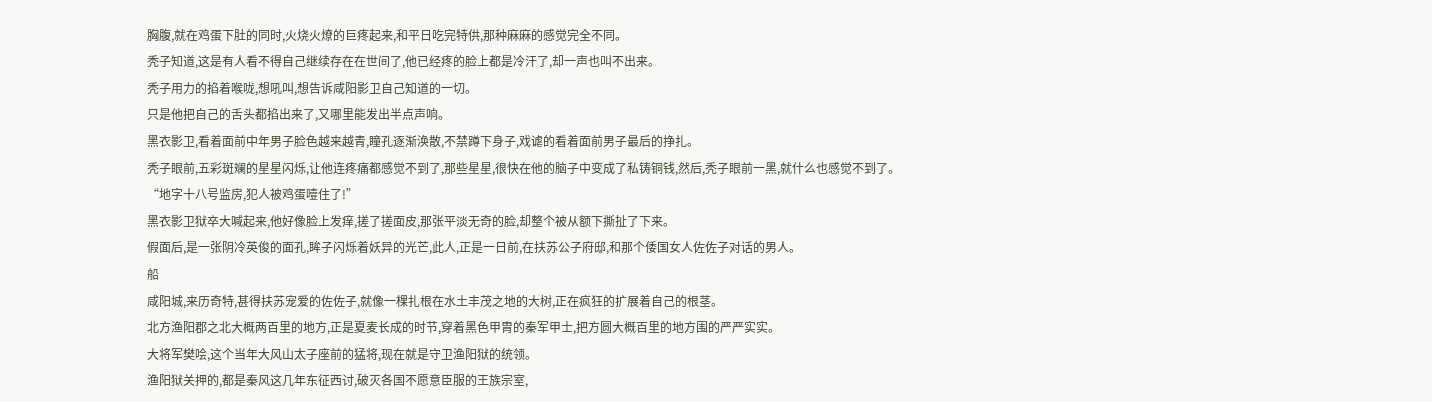胸腹,就在鸡蛋下肚的同时,火烧火燎的巨疼起来,和平日吃完特供,那种麻麻的感觉完全不同。
秃子知道,这是有人看不得自己继续存在在世间了,他已经疼的脸上都是冷汗了,却一声也叫不出来。
秃子用力的掐着喉咙,想吼叫,想告诉咸阳影卫自己知道的一切。
只是他把自己的舌头都掐出来了,又哪里能发出半点声响。
黑衣影卫,看着面前中年男子脸色越来越青,瞳孔逐渐涣散,不禁蹲下身子,戏谑的看着面前男子最后的挣扎。
秃子眼前,五彩斑斓的星星闪烁,让他连疼痛都感觉不到了,那些星星,很快在他的脑子中变成了私铸铜钱,然后,秃子眼前一黑,就什么也感觉不到了。
“地字十八号监房,犯人被鸡蛋噎住了!”
黑衣影卫狱卒大喊起来,他好像脸上发痒,搓了搓面皮,那张平淡无奇的脸,却整个被从额下撕扯了下来。
假面后,是一张阴冷英俊的面孔,眸子闪烁着妖异的光芒,此人,正是一日前,在扶苏公子府邸,和那个倭国女人佐佐子对话的男人。
船
咸阳城,来历奇特,甚得扶苏宠爱的佐佐子,就像一棵扎根在水土丰茂之地的大树,正在疯狂的扩展着自己的根茎。
北方渔阳郡之北大概两百里的地方,正是夏麦长成的时节,穿着黑色甲胄的秦军甲士,把方圆大概百里的地方围的严严实实。
大将军樊哙,这个当年大风山太子座前的猛将,现在就是守卫渔阳狱的统领。
渔阳狱关押的,都是秦风这几年东征西讨,破灭各国不愿意臣服的王族宗室,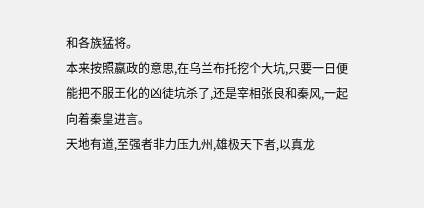和各族猛将。
本来按照嬴政的意思,在乌兰布托挖个大坑,只要一日便能把不服王化的凶徒坑杀了,还是宰相张良和秦风,一起向着秦皇进言。
天地有道,至强者非力压九州,雄极天下者,以真龙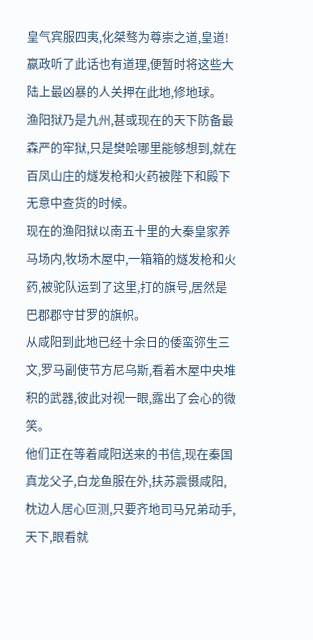皇气宾服四夷,化桀骜为尊崇之道,皇道!
嬴政听了此话也有道理,便暂时将这些大陆上最凶暴的人关押在此地,修地球。
渔阳狱乃是九州,甚或现在的天下防备最森严的牢狱,只是樊哙哪里能够想到,就在百凤山庄的燧发枪和火药被陛下和殿下无意中查货的时候。
现在的渔阳狱以南五十里的大秦皇家养马场内,牧场木屋中,一箱箱的燧发枪和火药,被驼队运到了这里,打的旗号,居然是巴郡郡守甘罗的旗帜。
从咸阳到此地已经十余日的倭蛮弥生三文,罗马副使节方尼乌斯,看着木屋中央堆积的武器,彼此对视一眼,露出了会心的微笑。
他们正在等着咸阳送来的书信,现在秦国真龙父子,白龙鱼服在外,扶苏震慑咸阳,枕边人居心叵测,只要齐地司马兄弟动手,天下,眼看就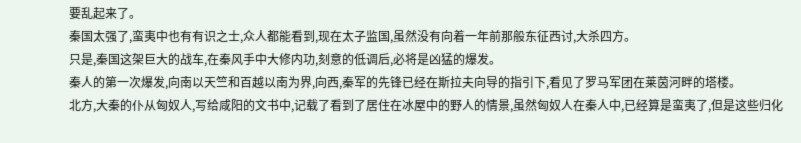要乱起来了。
秦国太强了,蛮夷中也有有识之士,众人都能看到,现在太子监国,虽然没有向着一年前那般东征西讨,大杀四方。
只是,秦国这架巨大的战车,在秦风手中大修内功,刻意的低调后,必将是凶猛的爆发。
秦人的第一次爆发,向南以天竺和百越以南为界,向西,秦军的先锋已经在斯拉夫向导的指引下,看见了罗马军团在莱茵河畔的塔楼。
北方,大秦的仆从匈奴人,写给咸阳的文书中,记载了看到了居住在冰屋中的野人的情景,虽然匈奴人在秦人中,已经算是蛮夷了,但是这些归化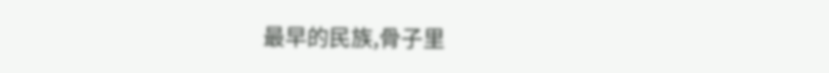最早的民族,骨子里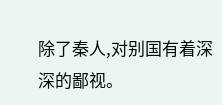除了秦人,对别国有着深深的鄙视。